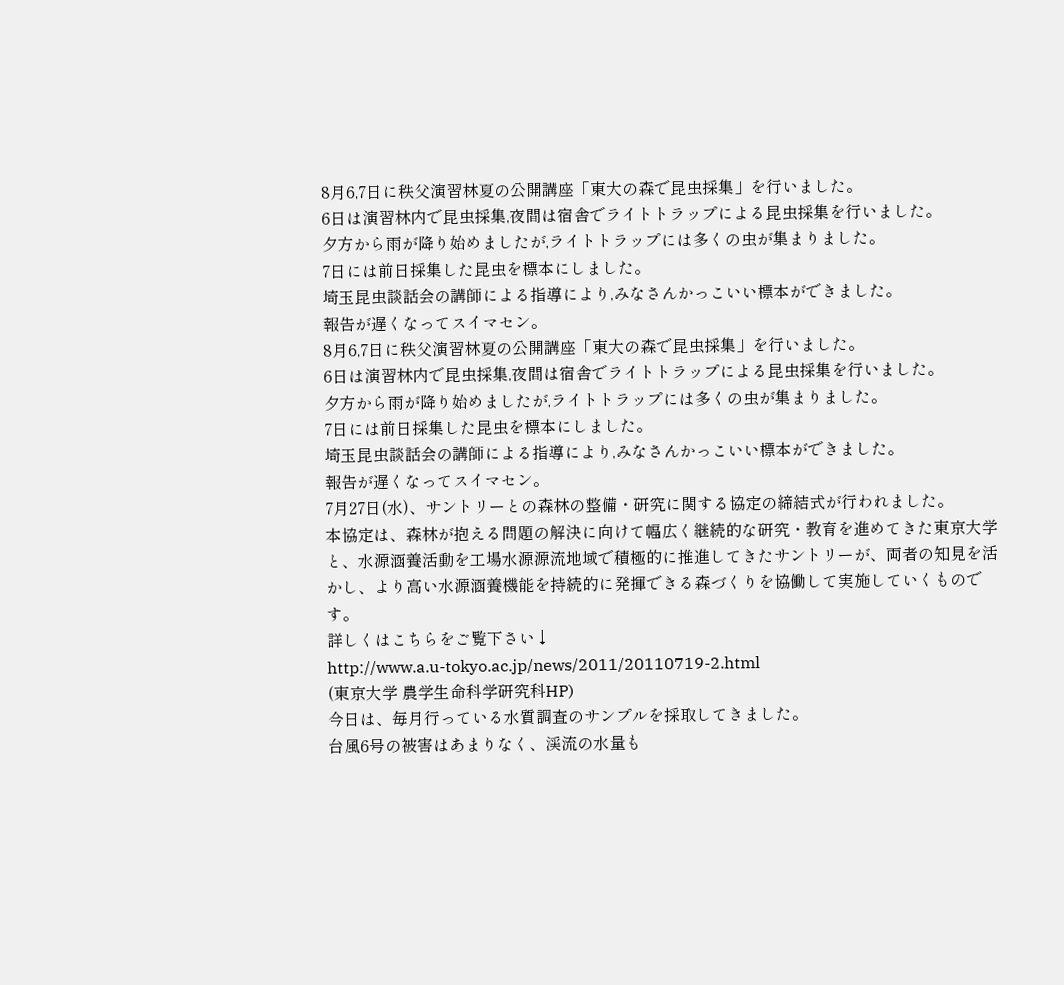8月6,7日に秩父演習林夏の公開講座「東大の森で昆虫採集」を行いました。
6日は演習林内で昆虫採集,夜間は宿舎でライトトラップによる昆虫採集を行いました。
夕方から雨が降り始めましたが,ライトトラップには多くの虫が集まりました。
7日には前日採集した昆虫を標本にしました。
埼玉昆虫談話会の講師による指導により,みなさんかっこいい標本ができました。
報告が遅くなってスイマセン。
8月6,7日に秩父演習林夏の公開講座「東大の森で昆虫採集」を行いました。
6日は演習林内で昆虫採集,夜間は宿舎でライトトラップによる昆虫採集を行いました。
夕方から雨が降り始めましたが,ライトトラップには多くの虫が集まりました。
7日には前日採集した昆虫を標本にしました。
埼玉昆虫談話会の講師による指導により,みなさんかっこいい標本ができました。
報告が遅くなってスイマセン。
7月27日(水)、サントリーとの森林の整備・研究に関する協定の締結式が行われました。
本協定は、森林が抱える問題の解決に向けて幅広く継続的な研究・教育を進めてきた東京大学と、水源涵養活動を工場水源源流地域で積極的に推進してきたサントリーが、両者の知見を活かし、より高い水源涵養機能を持続的に発揮できる森づくりを協働して実施していくものです。
詳しくはこちらをご覧下さい↓
http://www.a.u-tokyo.ac.jp/news/2011/20110719-2.html
(東京大学 農学生命科学研究科HP)
今日は、毎月行っている水質調査のサンプルを採取してきました。
台風6号の被害はあまりなく、渓流の水量も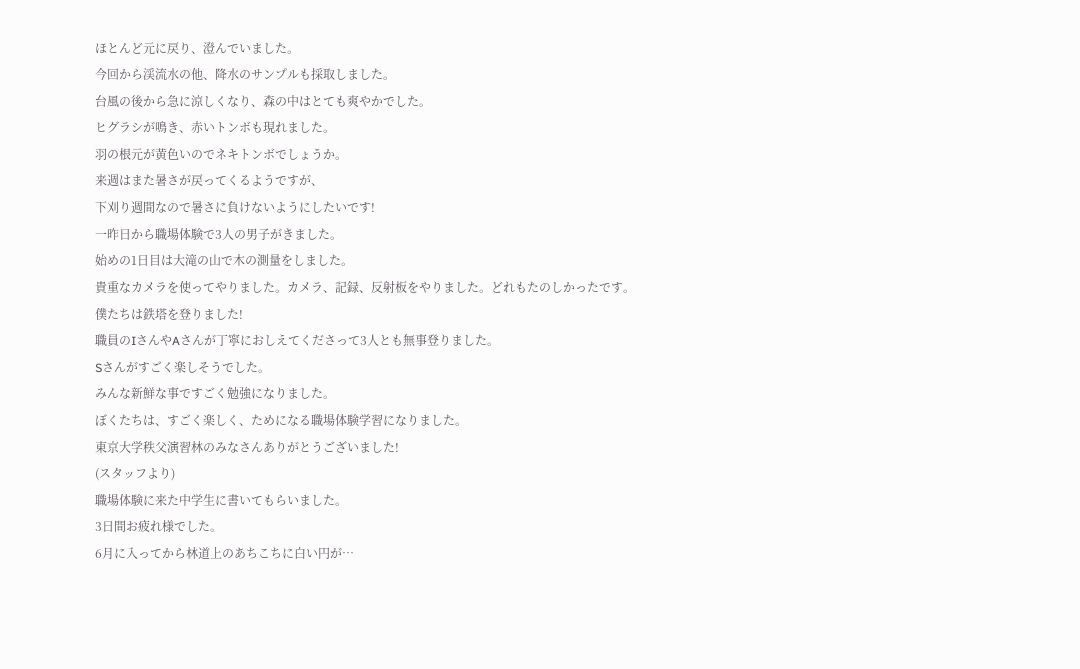ほとんど元に戻り、澄んでいました。
今回から渓流水の他、降水のサンプルも採取しました。
台風の後から急に涼しくなり、森の中はとても爽やかでした。
ヒグラシが鳴き、赤いトンボも現れました。
羽の根元が黄色いのでネキトンボでしょうか。
来週はまた暑さが戻ってくるようですが、
下刈り週間なので暑さに負けないようにしたいです!
一昨日から職場体験で3人の男子がきました。
始めの1日目は大滝の山で木の測量をしました。
貴重なカメラを使ってやりました。カメラ、記録、反射板をやりました。どれもたのしかったです。
僕たちは鉄塔を登りました!
職員のIさんやAさんが丁寧におしえてくださって3人とも無事登りました。
Sさんがすごく楽しそうでした。
みんな新鮮な事ですごく勉強になりました。
ぼくたちは、すごく楽しく、ためになる職場体験学習になりました。
東京大学秩父演習林のみなさんありがとうございました!
(スタッフより)
職場体験に来た中学生に書いてもらいました。
3日間お疲れ様でした。
6月に入ってから林道上のあちこちに白い円が…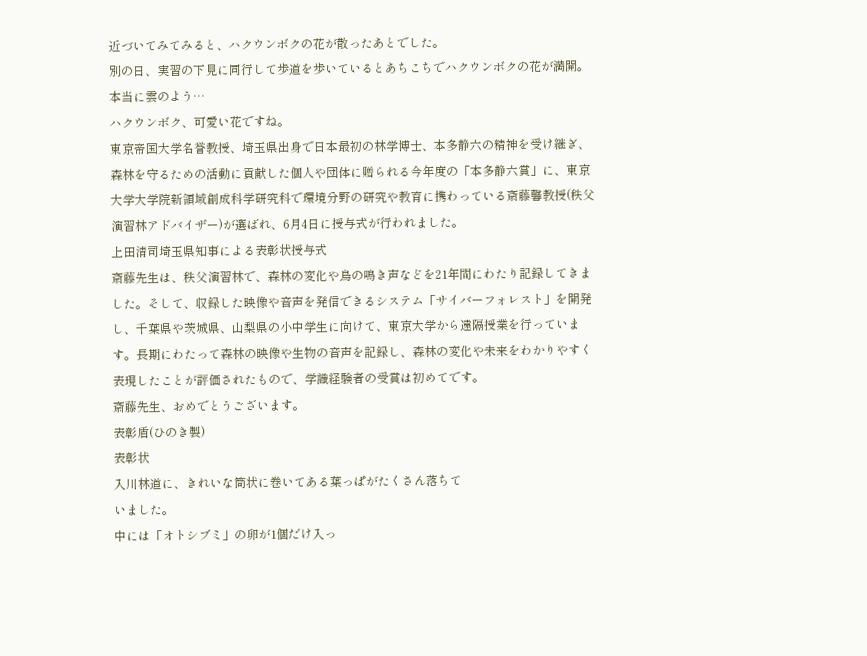近づいてみてみると、ハクウンボクの花が散ったあとでした。
別の日、実習の下見に同行して歩道を歩いているとあちこちでハクウンボクの花が満開。
本当に雲のよう…
ハクウンボク、可愛い花ですね。
東京帝国大学名誉教授、埼玉県出身で日本最初の林学博士、本多静六の精神を受け継ぎ、森林を守るための活動に貢献した個人や団体に贈られる今年度の「本多静六賞」に、東京大学大学院新領域創成科学研究科で環境分野の研究や教育に携わっている斎藤馨教授(秩父演習林アドバイザー)が選ばれ、6月4日に授与式が行われました。
上田清司埼玉県知事による表彰状授与式
斎藤先生は、秩父演習林で、森林の変化や鳥の鳴き声などを21年間にわたり記録してきました。そして、収録した映像や音声を発信できるシステム「サイバーフォレスト」を開発し、千葉県や茨城県、山梨県の小中学生に向けて、東京大学から遠隔授業を行っています。長期にわたって森林の映像や生物の音声を記録し、森林の変化や未来をわかりやすく表現したことが評価されたもので、学識経験者の受賞は初めてです。
斎藤先生、おめでとうございます。
表彰盾(ひのき製)
表彰状
入川林道に、きれいな筒状に巻いてある葉っぱがたくさん落ちて
いました。
中には「オトシブミ」の卵が1個だけ入っ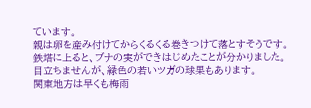ています。
親は卵を産み付けてからくるくる巻きつけて落とすそうです。
鉄塔に上ると、ブナの実ができはじめたことが分かりました。
目立ちませんが、緑色の若いツガの球果もあります。
関東地方は早くも梅雨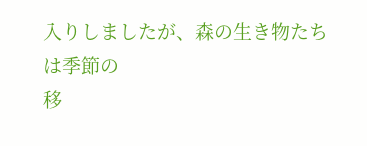入りしましたが、森の生き物たちは季節の
移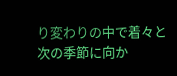り変わりの中で着々と次の季節に向か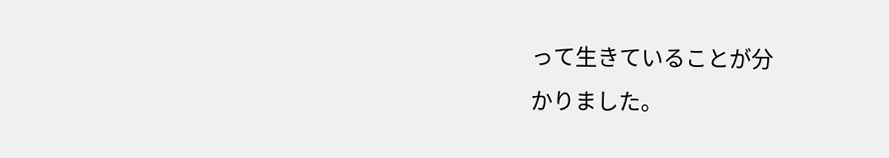って生きていることが分
かりました。